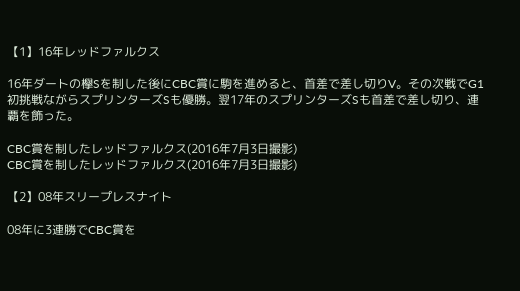【1】16年レッドファルクス

16年ダートの欅Sを制した後にCBC賞に駒を進めると、首差で差し切りV。その次戦でG1初挑戦ながらスプリンターズSも優勝。翌17年のスプリンターズSも首差で差し切り、連覇を飾った。

CBC賞を制したレッドファルクス(2016年7月3日撮影)
CBC賞を制したレッドファルクス(2016年7月3日撮影)

【2】08年スリープレスナイト

08年に3連勝でCBC賞を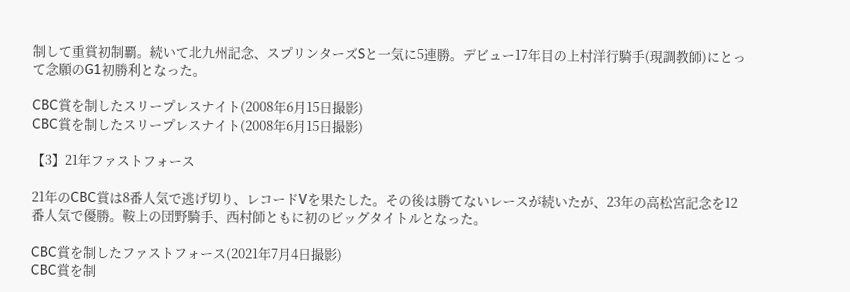制して重賞初制覇。続いて北九州記念、スプリンターズSと一気に5連勝。デビュー17年目の上村洋行騎手(現調教師)にとって念願のG1初勝利となった。

CBC賞を制したスリープレスナイト(2008年6月15日撮影)
CBC賞を制したスリープレスナイト(2008年6月15日撮影)

【3】21年ファストフォース

21年のCBC賞は8番人気で逃げ切り、レコードVを果たした。その後は勝てないレースが続いたが、23年の高松宮記念を12番人気で優勝。鞍上の団野騎手、西村師ともに初のビッグタイトルとなった。

CBC賞を制したファストフォース(2021年7月4日撮影)
CBC賞を制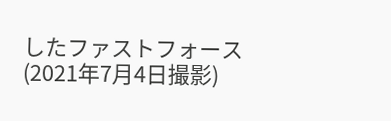したファストフォース(2021年7月4日撮影)